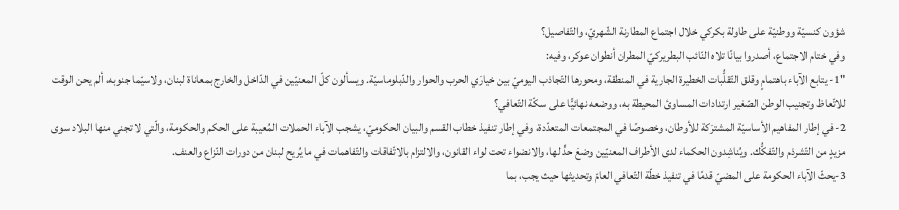شؤون كنسيّة ووطنيّة على طاولة بكركي خلال اجتماع المطارنة الشّهريّ، والتّفاصيل؟
وفي ختام الاجتماع، أصدروا بيانًا تلاه النّائب البطريركيّ المطران أنطوان عوكر، وفيه:
"1- يتابع الآباء باهتمامٍ وقلق التّقلُّبات الخطيرة الجارية في المنطقة، ومحورها التّجاذب اليوميّ بين خيارَي الحرب والحوار والدّبلوماسيّة. ويسألون كلّ المعنيّين في الدّاخل والخارج بمعاناة لبنان، ولاسيّما جنوبه، ألم يحن الوقت للاتّعاظ وتجنيب الوطن الصّغير ارتدادات المساوئ المحيطة به، ووضعه نهائيًّا على سكّة التّعافي؟
2- في إطار المفاهيم الأساسيّة المشترَكة للأوطان، وخصوصًا في المجتمعات المتعدّدة، وفي إطار تنفيذ خطاب القسم والبيان الحكوميّ، يشجب الآباء الحملات المُعيبة على الحكم والحكومة، والّتي لا تجني منها البلاد سوى مزيدٍ من التّشرذم والتّفكُّك. ويُناشِدون الحكماء لدى الأطراف المعنيّين وضعَ حدٍّ لها، والانضواء تحت لواء القانون، والالتزام بالاتّفاقات والتّفاهمات في ما يُريح لبنان من دورات النّزاع والعنف.
3-يحثّ الآباء الحكومة على المضيّ قدمًا في تنفيذ خطّة التّعافي العامّ وتحديثها حيث يجب، بما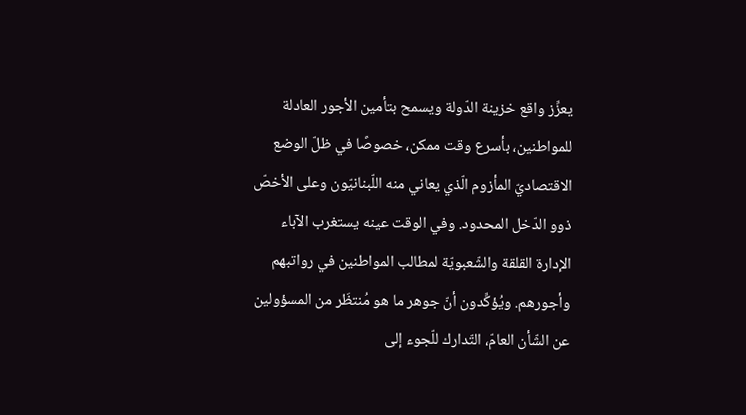يعزِّز واقع خزينة الدّولة ويسمح بتأمين الأجور العادلة للمواطنين، بأسرع وقت ممكن، خصوصًا في ظلّ الوضع الاقتصاديّ المأزوم الّذي يعاني منه اللّبنانيّون وعلى الأخصّ ذوو الدّخل المحدود. وفي الوقت عينه يستغرب الآباء الإدارة القلقة والشّعبويّة لمطالب المواطنين في رواتبهم وأجورهم. ويُؤكِّدون أنّ جوهر ما هو مُنتظَر من المسؤولين عن الشّأن العامّ، التّدارك للّجوء إلى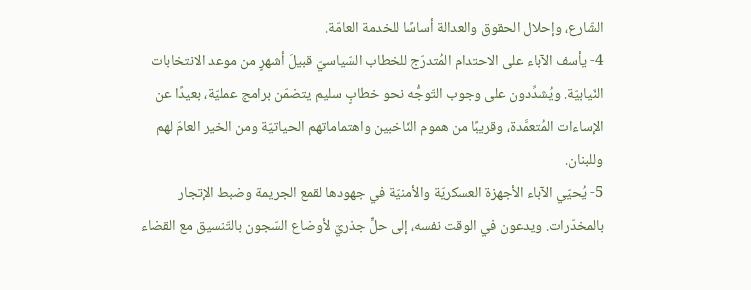الشّارع، وإحلال الحقوق والعدالة أساسًا للخدمة العامّة.
4- يأسف الآباء على الاحتدام المُتدرّج للخطاب السّياسيّ قبيلَ أشهرٍ من موعد الانتخابات النّيابيّة. ويُشدِّدون على وجوب التّوجُّه نحو خطابٍ سليم يتضمّن برامج عمليّة، بعيدًا عن الإساءات المُتعمَّدة، وقريبًا من هموم النّاخبين واهتماماتهم الحياتيّة ومن الخير العامّ لهم وللبنان.
5- يُحيّي الآباء الأجهزة العسكريّة والأمنيّة في جهودها لقمع الجريمة وضبط الإتجار بالمخدّرات. ويدعون في الوقت نفسه، إلى حلٍّ جذريّ لأوضاع السّجون بالتّنسيق مع القضاء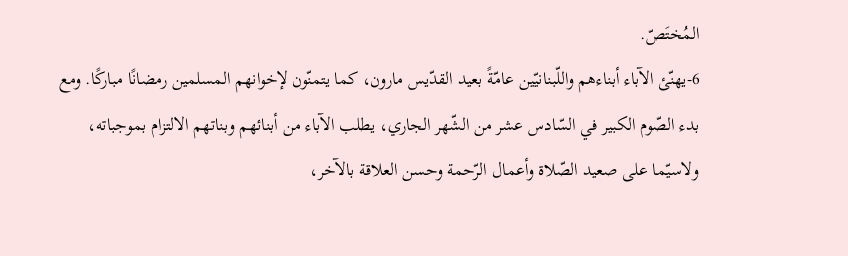المُختَصّ.
6-يهنّئ الآباء أبناءهم واللّبنانيّين عامّةً بعيد القدّيس مارون، كما يتمنّون لإخوانهم المسلمين رمضانًا مباركًا. ومع بدء الصّوم الكبير في السّادس عشر من الشّهر الجاري، يطلب الآباء من أبنائهم وبناتهم الالتزام بموجباته، ولاسيّما على صعيد الصّلاة وأعمال الرّحمة وحسن العلاقة بالآخر،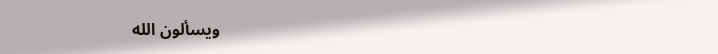ويسألون الله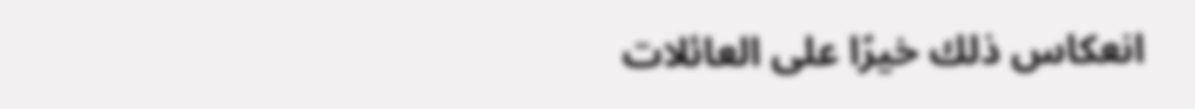انعكاس ذلك خيرًا على العائلات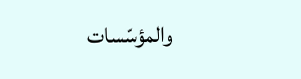والمؤسّسات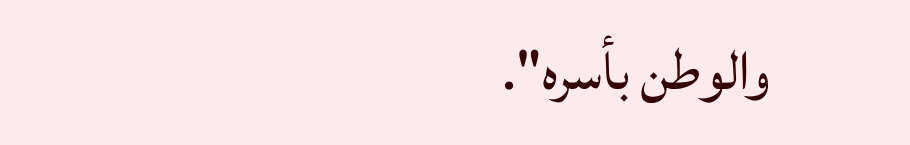والوطن بأسره".